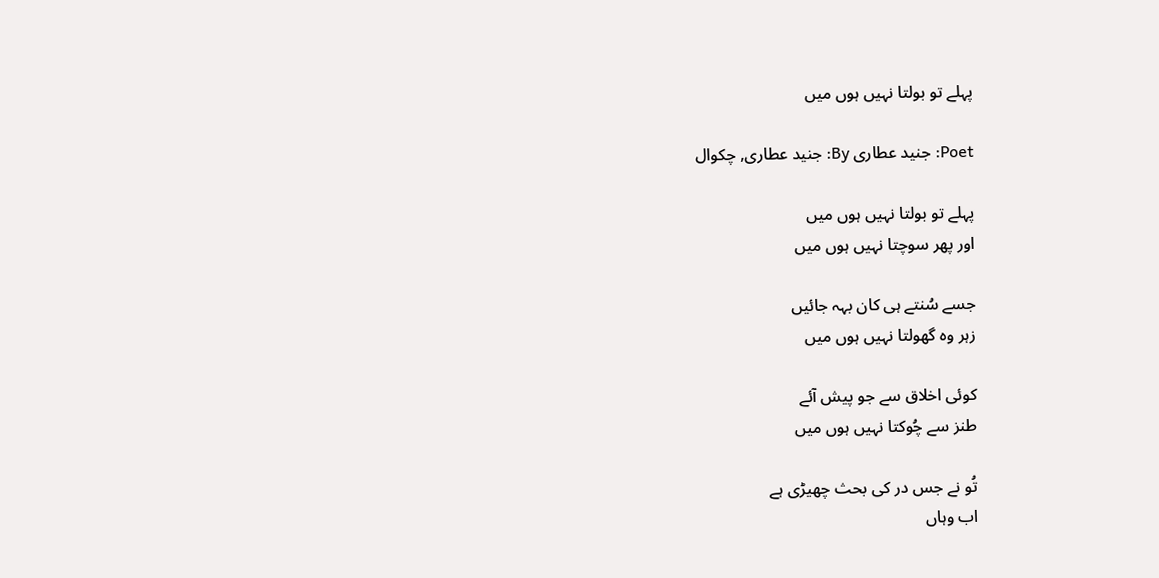پہلے تو بولتا نہیں ہوں میں

Poet: جنید عطاری By: جنید عطاری, چکوال

پہلے تو بولتا نہیں ہوں میں
اور پھر سوچتا نہیں ہوں میں

جسے سُنتے ہی کان بہہ جائیں
زہر وہ گھولتا نہیں ہوں میں

کوئی اخلاق سے جو پیش آئے
طنز سے چُوکتا نہیں ہوں میں

تُو نے جس در کی بحث چھیڑی ہے
اب وہاں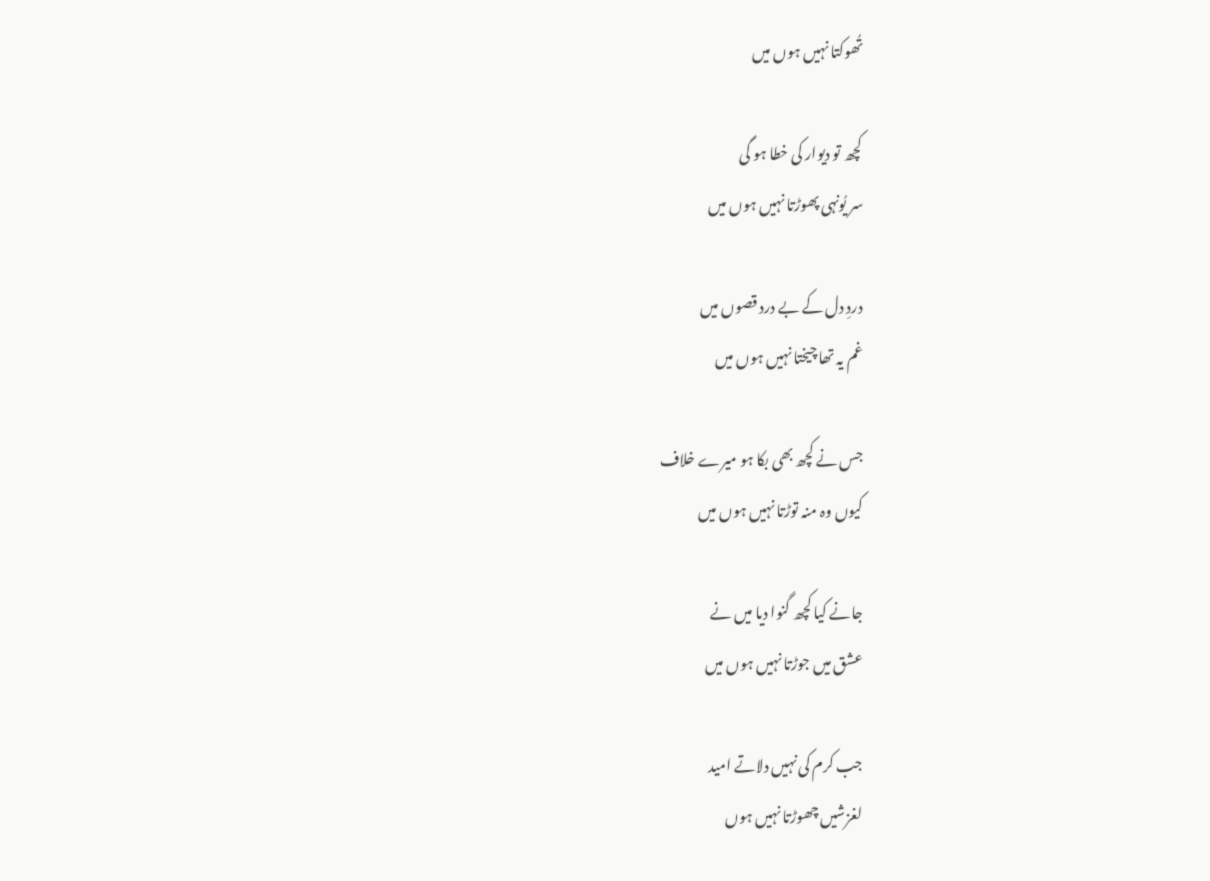تُھوکتا نہیں ہوں میں

کچھ تو دیوار کی خطا ہو گی
سر یُونہی پھوڑتا نہیں ہوں میں

دردِ دل کے بے درد قصوں میں
غم یہ تھا چیختا نہیں ہوں میں

جس نے کچھ بھی بکا ہو میرے خلاف
کیوں وہ منہ توڑتا نہیں ہوں میں

جانے کیا کچھ گنوا دیا میں نے
عشق میں جوڑتا نہیں ہوں میں

جب کرم کی نہیں دلاتے امید
لغزشیں چھوڑتا نہیں ہوں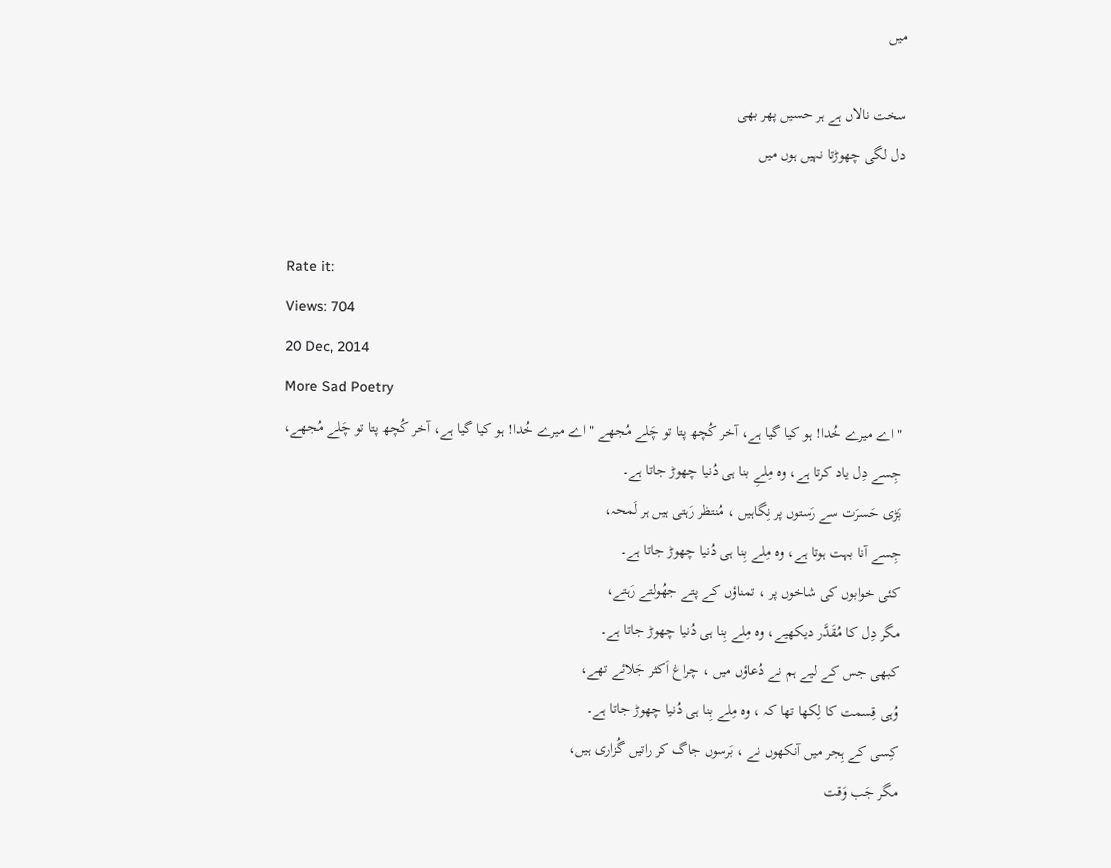میں

سخت نالاں ہے ہر حسیں پھر بھی
دل لگی چھوڑتا نہیں ہوں میں


Rate it:
Views: 704
20 Dec, 2014
More Sad Poetry
" اے میرے خُدا! ہو کیا گیا ہے، آخر کُچھ پتا تو چَلے مُجھے " اے میرے خُدا! ہو کیا گیا ہے، آخر کُچھ پتا تو چَلے مُجھے،
جِسے دِل یاد کرتا ہے، وہ مِلےِ بنا ہی دُنیا چھوڑ جاتا ہے۔
بَڑی حَسرَت سے رَستوں پر نِگاہیں ، مُنتظر رَہتی ہیں ہر لَمحہ،
جِسے آنا بہت ہوتا ہے، وہ مِلے بِنا ہی دُنیا چھوڑ جاتا ہے۔
کئی خوابوں کی شاخوں پر ، تمناؤں کے پتے جھُولتے رَہتے،
مگر دِل کا مُقَدَّر دیکھیے، وہ مِلے بِنا ہی دُنیا چھوڑ جاتا ہے۔
کبھی جس کے لیے ہم نے دُعاؤں میں ، چراغ اَکثر جَلائے تھے،
وُہی قِسمت کا لِکھا تھا کہ ، وہ مِلے بِنا ہی دُنیا چھوڑ جاتا ہے۔
کِسی کے ہِجر میں آنکھوں نے ، بَرسوں جاگ کر راتیں گُزاری ہیں،
مگر جَب وَقت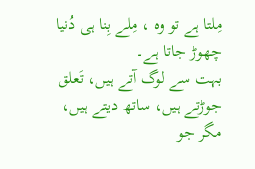مِلتا ہے تو وہ ، مِلے بِنا ہی دُنیا چھوڑ جاتا ہے۔
بہت سے لوگ آتے ہیں، تَعلق جوڑتے ہیں، ساتھ دیتے ہیں،
مگر جو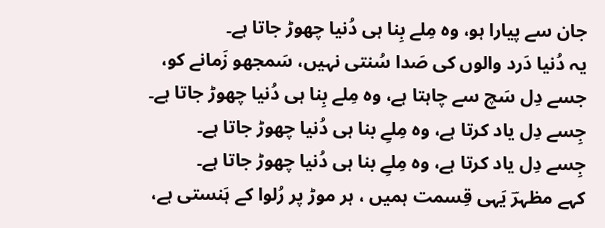جان سے پیارا ہو، وہ مِلے بِنا ہی دُنیا چھوڑ جاتا ہے۔
یہ دُنیا دَرد والوں کی صَدا سُنتی نہیں، سَمجھو زَمانے کو،
جسے دِل سَچ سے چاہتا ہے، وہ مِلے بِنا ہی دُنیا چھوڑ جاتا ہے۔
جِسے دِل یاد کرتا ہے، وہ مِلےِ بنا ہی دُنیا چھوڑ جاتا ہے۔
جِسے دِل یاد کرتا ہے، وہ مِلےِ بنا ہی دُنیا چھوڑ جاتا ہے۔
کہے مظہرؔ یَہی قِسمت ہمیں ، ہر موڑ پر رُلوا کے ہَنستی ہے،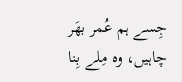جِسے ہم عُمر بھَر چاہیں، وہ مِلے بِنا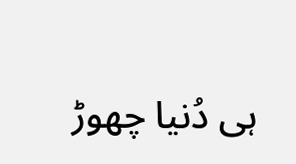ہی دُنیا چھوڑ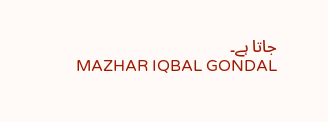جاتا ہے۔
MAZHAR IQBAL GONDAL